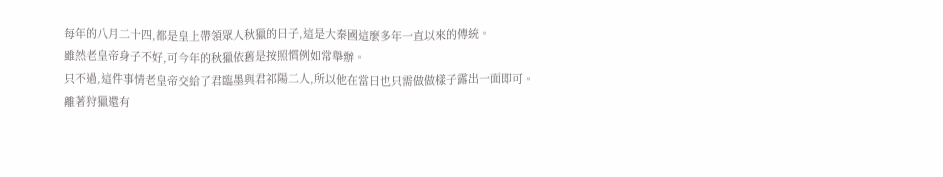每年的八月二十四,都是皇上帶領眾人秋獵的日子,這是大秦國這麼多年一直以來的傳統。
雖然老皇帝身子不好,可今年的秋獵依舊是按照慣例如常舉辦。
只不過,這件事情老皇帝交給了君臨墨與君祁陽二人,所以他在當日也只需做做樣子露出一面即可。
離著狩獵還有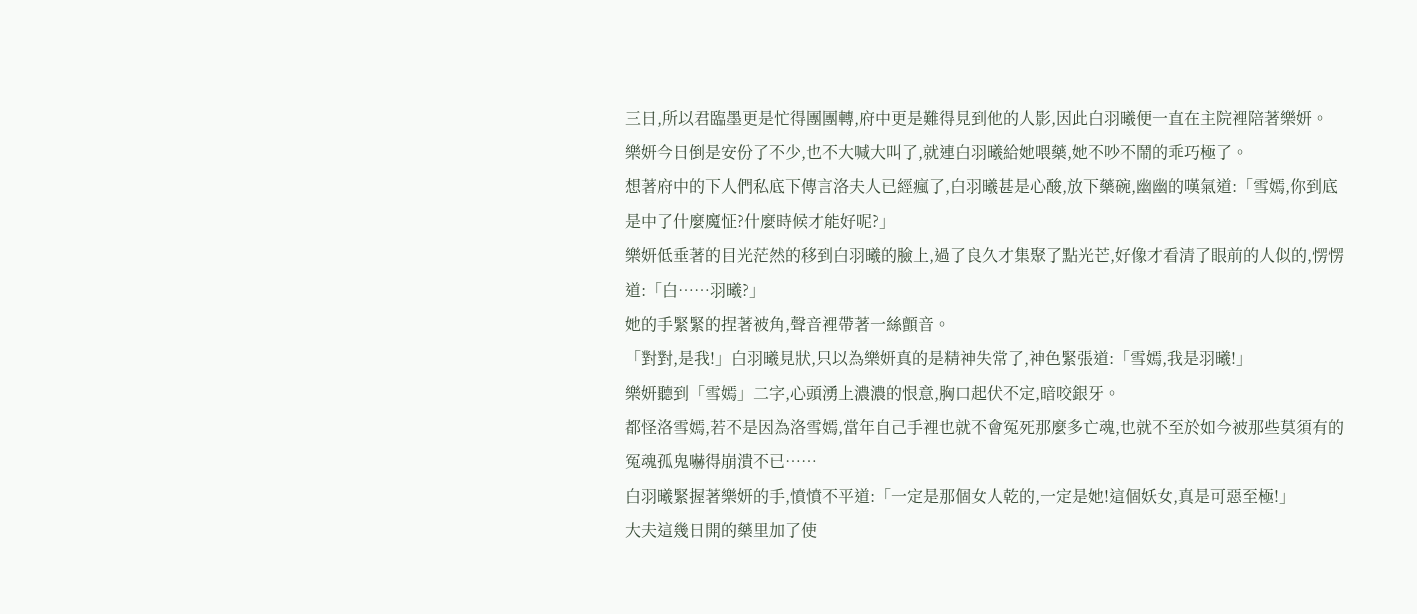三日,所以君臨墨更是忙得團團轉,府中更是難得見到他的人影,因此白羽曦便一直在主院裡陪著樂妍。
樂妍今日倒是安份了不少,也不大喊大叫了,就連白羽曦給她喂藥,她不吵不鬧的乖巧極了。
想著府中的下人們私底下傳言洛夫人已經瘋了,白羽曦甚是心酸,放下藥碗,幽幽的嘆氣道:「雪嫣,你到底是中了什麼魔怔?什麼時候才能好呢?」
樂妍低垂著的目光茫然的移到白羽曦的臉上,過了良久才集聚了點光芒,好像才看清了眼前的人似的,愣愣道:「白……羽曦?」
她的手緊緊的捏著被角,聲音裡帶著一絲顫音。
「對對,是我!」白羽曦見狀,只以為樂妍真的是精神失常了,神色緊張道:「雪嫣,我是羽曦!」
樂妍聽到「雪嫣」二字,心頭湧上濃濃的恨意,胸口起伏不定,暗咬銀牙。
都怪洛雪嫣,若不是因為洛雪嫣,當年自己手裡也就不會冤死那麼多亡魂,也就不至於如今被那些莫須有的冤魂孤鬼嚇得崩潰不已……
白羽曦緊握著樂妍的手,憤憤不平道:「一定是那個女人乾的,一定是她!這個妖女,真是可惡至極!」
大夫這幾日開的藥里加了使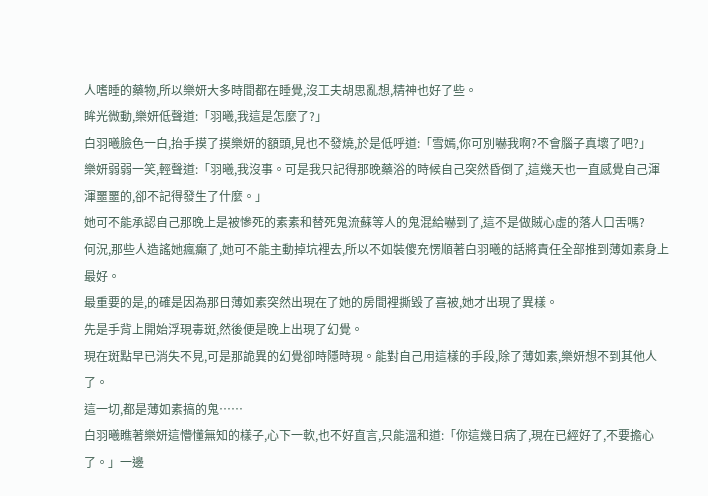人嗜睡的藥物,所以樂妍大多時間都在睡覺,沒工夫胡思亂想,精神也好了些。
眸光微動,樂妍低聲道:「羽曦,我這是怎麼了?」
白羽曦臉色一白,抬手摸了摸樂妍的額頭,見也不發燒,於是低呼道:「雪嫣,你可別嚇我啊?不會腦子真壞了吧?」
樂妍弱弱一笑,輕聲道:「羽曦,我沒事。可是我只記得那晚藥浴的時候自己突然昏倒了,這幾天也一直感覺自己渾渾噩噩的,卻不記得發生了什麼。」
她可不能承認自己那晚上是被慘死的素素和替死鬼流蘇等人的鬼混給嚇到了,這不是做賊心虛的落人口舌嗎?
何況,那些人造謠她瘋癲了,她可不能主動掉坑裡去,所以不如裝傻充愣順著白羽曦的話將責任全部推到薄如素身上最好。
最重要的是,的確是因為那日薄如素突然出現在了她的房間裡撕毀了喜被,她才出現了異樣。
先是手背上開始浮現毒斑,然後便是晚上出現了幻覺。
現在斑點早已消失不見,可是那詭異的幻覺卻時隱時現。能對自己用這樣的手段,除了薄如素,樂妍想不到其他人了。
這一切,都是薄如素搞的鬼……
白羽曦瞧著樂妍這懵懂無知的樣子,心下一軟,也不好直言,只能溫和道:「你這幾日病了,現在已經好了,不要擔心了。」一邊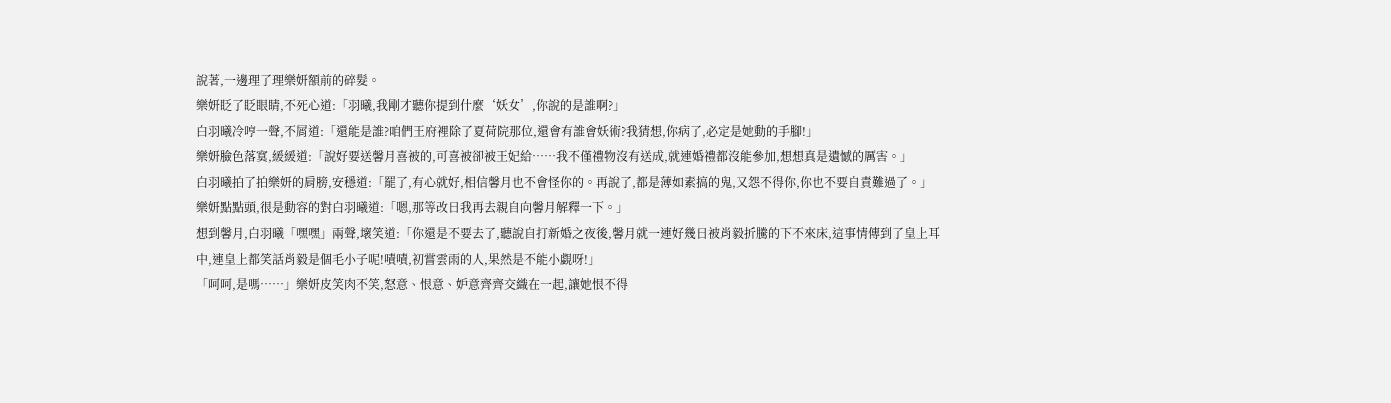說著,一邊理了理樂妍額前的碎髮。
樂妍眨了眨眼睛,不死心道:「羽曦,我剛才聽你提到什麼‘妖女’,你說的是誰啊?」
白羽曦冷哼一聲,不屑道:「還能是誰?咱們王府裡除了夏荷院那位,還會有誰會妖術?我猜想,你病了,必定是她動的手腳!」
樂妍臉色落寞,緩緩道:「說好要送馨月喜被的,可喜被卻被王妃給……我不僅禮物沒有送成,就連婚禮都沒能參加,想想真是遺憾的厲害。」
白羽曦拍了拍樂妍的肩膀,安穩道:「罷了,有心就好,相信馨月也不會怪你的。再說了,都是薄如素搞的鬼,又怨不得你,你也不要自責難過了。」
樂妍點點頭,很是動容的對白羽曦道:「嗯,那等改日我再去親自向馨月解釋一下。」
想到馨月,白羽曦「嘿嘿」兩聲,壞笑道:「你還是不要去了,聽說自打新婚之夜後,馨月就一連好幾日被肖毅折騰的下不來床,這事情傳到了皇上耳中,連皇上都笑話肖毅是個毛小子呢!嘖嘖,初嘗雲雨的人,果然是不能小覷呀!」
「呵呵,是嗎……」樂妍皮笑肉不笑,怒意、恨意、妒意齊齊交織在一起,讓她恨不得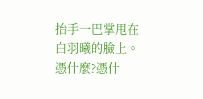抬手一巴掌甩在白羽曦的臉上。
憑什麼?憑什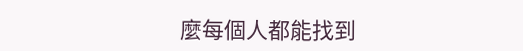麼每個人都能找到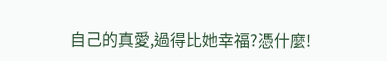自己的真愛,過得比她幸福?憑什麼!